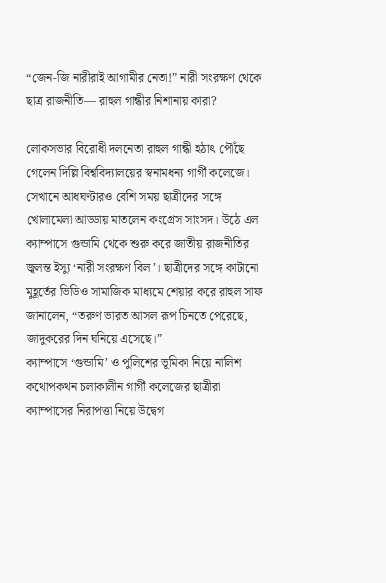“জেন-জি নারীরাই আগামীর নেতা!” নারী সংরক্ষণ থেকে ছাত্র রাজনীতি— রাহুল গান্ধীর নিশানায় কারা?

লোকসভার বিরোধী দলনেতা রাহুল গান্ধী হঠাৎ পৌঁছে গেলেন দিল্লি বিশ্ববিদ্যালয়ের স্বনামধন্য গার্গী কলেজে। সেখানে আধঘণ্টারও বেশি সময় ছাত্রীদের সঙ্গে খোলামেলা আড্ডায় মাতলেন কংগ্রেস সাংসদ। উঠে এল ক্যাম্পাসে গুন্ডামি থেকে শুরু করে জাতীয় রাজনীতির জ্বলন্ত ইস্যু ‘নারী সংরক্ষণ বিল’। ছাত্রীদের সঙ্গে কাটানো মুহূর্তের ভিডিও সামাজিক মাধ্যমে শেয়ার করে রাহুল সাফ জানালেন, “তরুণ ভারত আসল রূপ চিনতে পেরেছে, জাদুকরের দিন ঘনিয়ে এসেছে।”
ক্যাম্পাসে ‘গুন্ডামি’ ও পুলিশের ভূমিকা নিয়ে নালিশ
কথোপকথন চলাকালীন গার্গী কলেজের ছাত্রীরা ক্যাম্পাসের নিরাপত্তা নিয়ে উদ্বেগ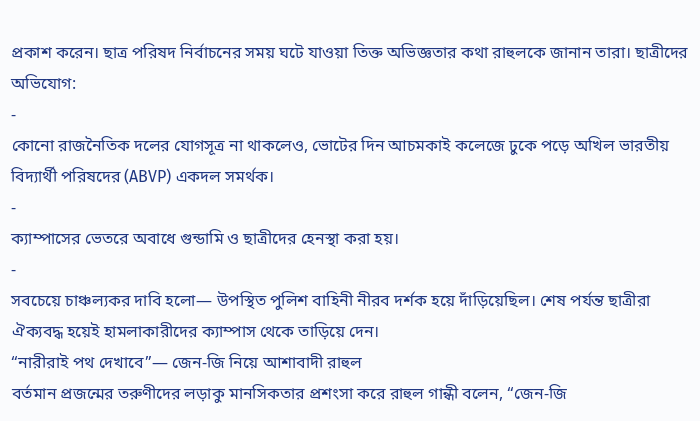প্রকাশ করেন। ছাত্র পরিষদ নির্বাচনের সময় ঘটে যাওয়া তিক্ত অভিজ্ঞতার কথা রাহুলকে জানান তারা। ছাত্রীদের অভিযোগ:
-
কোনো রাজনৈতিক দলের যোগসূত্র না থাকলেও, ভোটের দিন আচমকাই কলেজে ঢুকে পড়ে অখিল ভারতীয় বিদ্যার্থী পরিষদের (ABVP) একদল সমর্থক।
-
ক্যাম্পাসের ভেতরে অবাধে গুন্ডামি ও ছাত্রীদের হেনস্থা করা হয়।
-
সবচেয়ে চাঞ্চল্যকর দাবি হলো— উপস্থিত পুলিশ বাহিনী নীরব দর্শক হয়ে দাঁড়িয়েছিল। শেষ পর্যন্ত ছাত্রীরা ঐক্যবদ্ধ হয়েই হামলাকারীদের ক্যাম্পাস থেকে তাড়িয়ে দেন।
“নারীরাই পথ দেখাবে”— জেন-জি নিয়ে আশাবাদী রাহুল
বর্তমান প্রজন্মের তরুণীদের লড়াকু মানসিকতার প্রশংসা করে রাহুল গান্ধী বলেন, “জেন-জি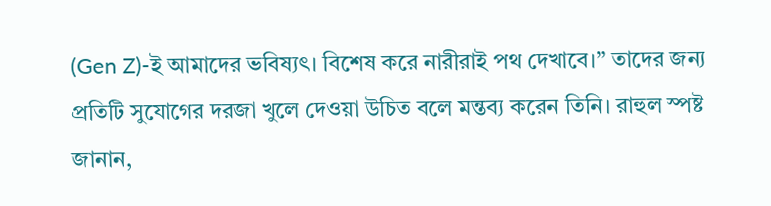(Gen Z)-ই আমাদের ভবিষ্যৎ। বিশেষ করে নারীরাই পথ দেখাবে।” তাদের জন্য প্রতিটি সুযোগের দরজা খুলে দেওয়া উচিত বলে মন্তব্য করেন তিনি। রাহুল স্পষ্ট জানান,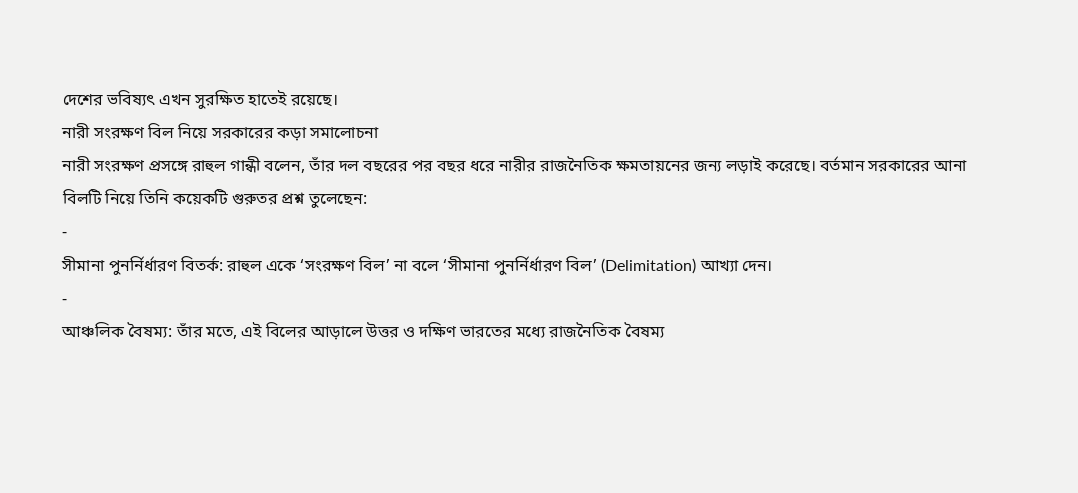দেশের ভবিষ্যৎ এখন সুরক্ষিত হাতেই রয়েছে।
নারী সংরক্ষণ বিল নিয়ে সরকারের কড়া সমালোচনা
নারী সংরক্ষণ প্রসঙ্গে রাহুল গান্ধী বলেন, তাঁর দল বছরের পর বছর ধরে নারীর রাজনৈতিক ক্ষমতায়নের জন্য লড়াই করেছে। বর্তমান সরকারের আনা বিলটি নিয়ে তিনি কয়েকটি গুরুতর প্রশ্ন তুলেছেন:
-
সীমানা পুনর্নির্ধারণ বিতর্ক: রাহুল একে ‘সংরক্ষণ বিল’ না বলে ‘সীমানা পুনর্নির্ধারণ বিল’ (Delimitation) আখ্যা দেন।
-
আঞ্চলিক বৈষম্য: তাঁর মতে, এই বিলের আড়ালে উত্তর ও দক্ষিণ ভারতের মধ্যে রাজনৈতিক বৈষম্য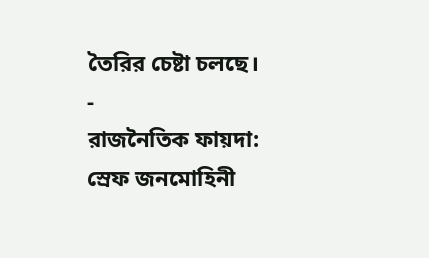তৈরির চেষ্টা চলছে।
-
রাজনৈতিক ফায়দা: স্রেফ জনমোহিনী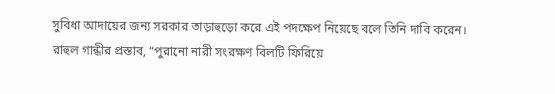সুবিধা আদায়ের জন্য সরকার তাড়াহুড়ো করে এই পদক্ষেপ নিয়েছে বলে তিনি দাবি করেন।
রাহুল গান্ধীর প্রস্তাব, “পুরানো নারী সংরক্ষণ বিলটি ফিরিয়ে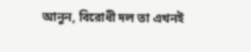আনুন, বিরোধী দল তা এখনই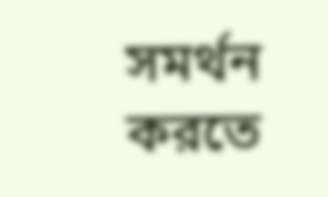সমর্থন করতে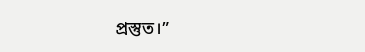প্রস্তুত।”